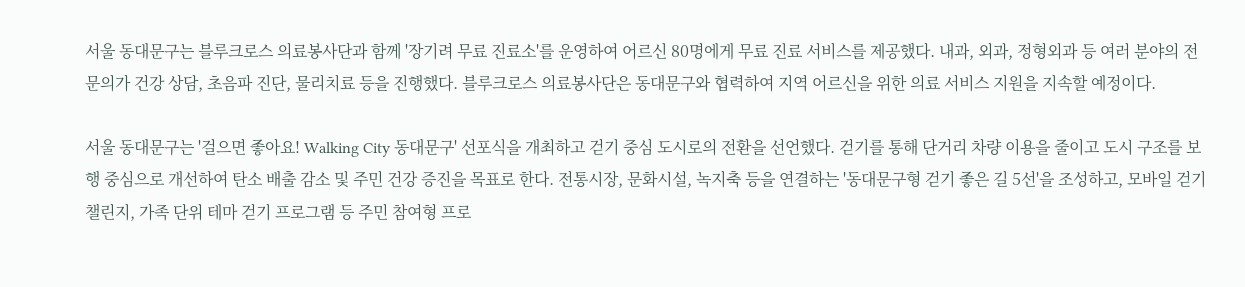서울 동대문구는 블루크로스 의료봉사단과 함께 '장기려 무료 진료소'를 운영하여 어르신 80명에게 무료 진료 서비스를 제공했다. 내과, 외과, 정형외과 등 여러 분야의 전문의가 건강 상담, 초음파 진단, 물리치료 등을 진행했다. 블루크로스 의료봉사단은 동대문구와 협력하여 지역 어르신을 위한 의료 서비스 지원을 지속할 예정이다.

서울 동대문구는 '걸으면 좋아요! Walking City 동대문구' 선포식을 개최하고 걷기 중심 도시로의 전환을 선언했다. 걷기를 통해 단거리 차량 이용을 줄이고 도시 구조를 보행 중심으로 개선하여 탄소 배출 감소 및 주민 건강 증진을 목표로 한다. 전통시장, 문화시설, 녹지축 등을 연결하는 '동대문구형 걷기 좋은 길 5선'을 조성하고, 모바일 걷기 챌린지, 가족 단위 테마 걷기 프로그램 등 주민 참여형 프로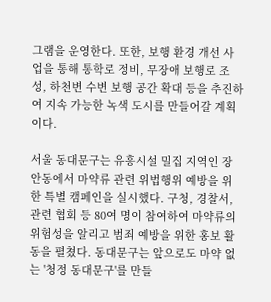그램을 운영한다. 또한, 보행 환경 개선 사업을 통해 통학로 정비, 무장애 보행로 조성, 하천변 수변 보행 공간 확대 등을 추진하여 지속 가능한 녹색 도시를 만들어갈 계획이다.

서울 동대문구는 유흥시설 밀집 지역인 장안동에서 마약류 관련 위법행위 예방을 위한 특별 캠페인을 실시했다. 구청, 경찰서, 관련 협회 등 80여 명이 참여하여 마약류의 위험성을 알리고 범죄 예방을 위한 홍보 활동을 펼쳤다. 동대문구는 앞으로도 마약 없는 '청정 동대문구'를 만들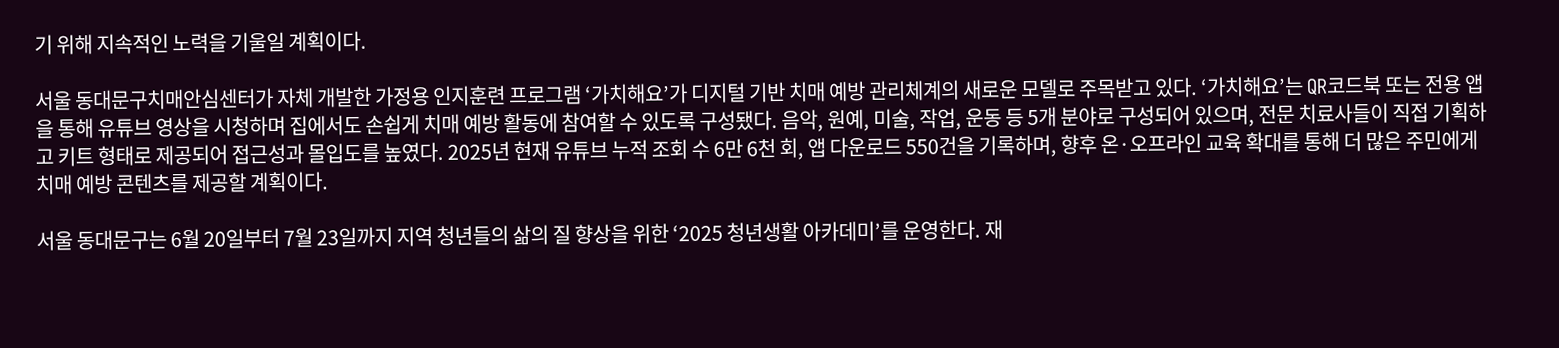기 위해 지속적인 노력을 기울일 계획이다.

서울 동대문구치매안심센터가 자체 개발한 가정용 인지훈련 프로그램 ‘가치해요’가 디지털 기반 치매 예방 관리체계의 새로운 모델로 주목받고 있다. ‘가치해요’는 QR코드북 또는 전용 앱을 통해 유튜브 영상을 시청하며 집에서도 손쉽게 치매 예방 활동에 참여할 수 있도록 구성됐다. 음악, 원예, 미술, 작업, 운동 등 5개 분야로 구성되어 있으며, 전문 치료사들이 직접 기획하고 키트 형태로 제공되어 접근성과 몰입도를 높였다. 2025년 현재 유튜브 누적 조회 수 6만 6천 회, 앱 다운로드 550건을 기록하며, 향후 온·오프라인 교육 확대를 통해 더 많은 주민에게 치매 예방 콘텐츠를 제공할 계획이다.

서울 동대문구는 6월 20일부터 7월 23일까지 지역 청년들의 삶의 질 향상을 위한 ‘2025 청년생활 아카데미’를 운영한다. 재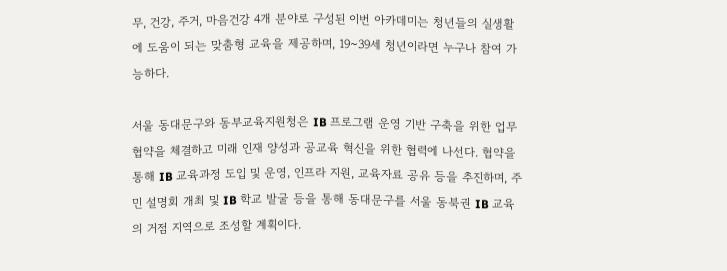무, 건강, 주거, 마음건강 4개 분야로 구성된 이번 아카데미는 청년들의 실생활에 도움이 되는 맞춤형 교육을 제공하며, 19~39세 청년이라면 누구나 참여 가능하다.

서울 동대문구와 동부교육지원청은 IB 프로그램 운영 기반 구축을 위한 업무협약을 체결하고 미래 인재 양성과 공교육 혁신을 위한 협력에 나선다. 협약을 통해 IB 교육과정 도입 및 운영, 인프라 지원, 교육자료 공유 등을 추진하며, 주민 설명회 개최 및 IB 학교 발굴 등을 통해 동대문구를 서울 동북권 IB 교육의 거점 지역으로 조성할 계획이다.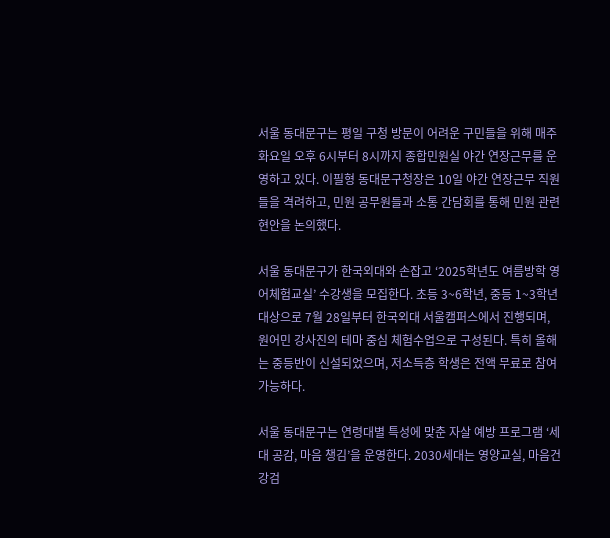서울 동대문구는 평일 구청 방문이 어려운 구민들을 위해 매주 화요일 오후 6시부터 8시까지 종합민원실 야간 연장근무를 운영하고 있다. 이필형 동대문구청장은 10일 야간 연장근무 직원들을 격려하고, 민원 공무원들과 소통 간담회를 통해 민원 관련 현안을 논의했다.

서울 동대문구가 한국외대와 손잡고 ‘2025학년도 여름방학 영어체험교실’ 수강생을 모집한다. 초등 3~6학년, 중등 1~3학년 대상으로 7월 28일부터 한국외대 서울캠퍼스에서 진행되며, 원어민 강사진의 테마 중심 체험수업으로 구성된다. 특히 올해는 중등반이 신설되었으며, 저소득층 학생은 전액 무료로 참여 가능하다.

서울 동대문구는 연령대별 특성에 맞춘 자살 예방 프로그램 ‘세대 공감, 마음 챙김’을 운영한다. 2030세대는 영양교실, 마음건강검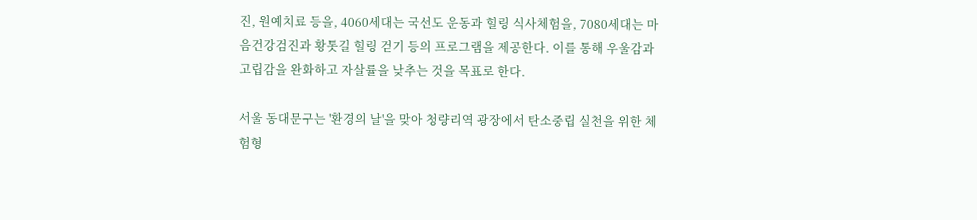진, 원예치료 등을, 4060세대는 국선도 운동과 힐링 식사체험을, 7080세대는 마음건강검진과 황톳길 힐링 걷기 등의 프로그램을 제공한다. 이를 통해 우울감과 고립감을 완화하고 자살률을 낮추는 것을 목표로 한다.

서울 동대문구는 '환경의 날'을 맞아 청량리역 광장에서 탄소중립 실천을 위한 체험형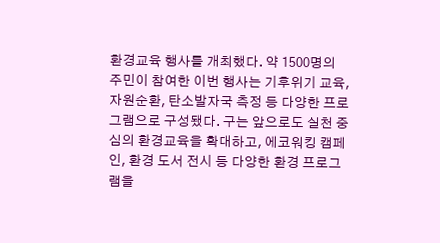환경교육 행사를 개최했다. 약 1500명의 주민이 참여한 이번 행사는 기후위기 교육, 자원순환, 탄소발자국 측정 등 다양한 프로그램으로 구성됐다. 구는 앞으로도 실천 중심의 환경교육을 확대하고, 에코워킹 캠페인, 환경 도서 전시 등 다양한 환경 프로그램을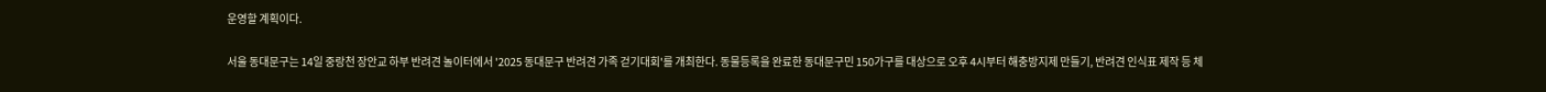운영할 계획이다.

서울 동대문구는 14일 중랑천 장안교 하부 반려견 놀이터에서 '2025 동대문구 반려견 가족 걷기대회'를 개최한다. 동물등록을 완료한 동대문구민 150가구를 대상으로 오후 4시부터 해충방지제 만들기, 반려견 인식표 제작 등 체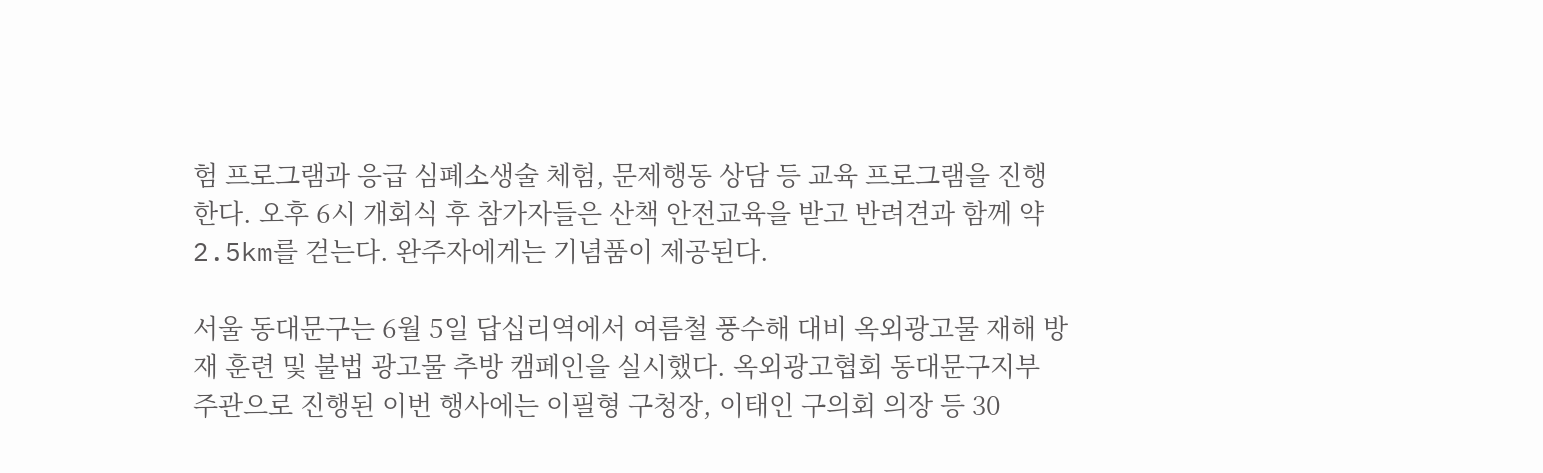험 프로그램과 응급 심폐소생술 체험, 문제행동 상담 등 교육 프로그램을 진행한다. 오후 6시 개회식 후 참가자들은 산책 안전교육을 받고 반려견과 함께 약 2.5km를 걷는다. 완주자에게는 기념품이 제공된다.

서울 동대문구는 6월 5일 답십리역에서 여름철 풍수해 대비 옥외광고물 재해 방재 훈련 및 불법 광고물 추방 캠페인을 실시했다. 옥외광고협회 동대문구지부 주관으로 진행된 이번 행사에는 이필형 구청장, 이태인 구의회 의장 등 30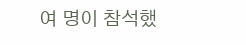여 명이 참석했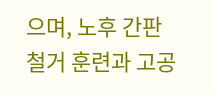으며, 노후 간판 철거 훈련과 고공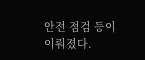안전 점검 등이 이뤄졌다.